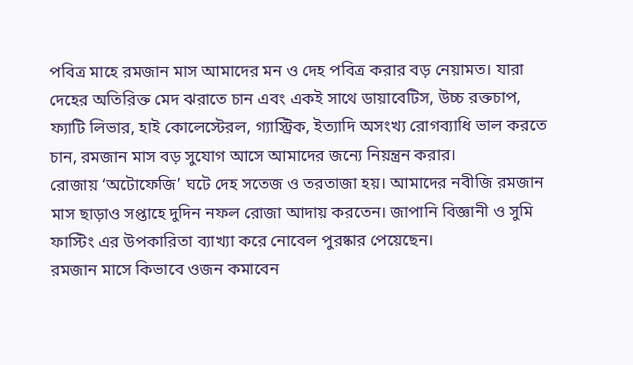পবিত্র মাহে রমজান মাস আমাদের মন ও দেহ পবিত্র করার বড় নেয়ামত। যারা দেহের অতিরিক্ত মেদ ঝরাতে চান এবং একই সাথে ডায়াবেটিস, উচ্চ রক্তচাপ, ফ্যাটি লিভার, হাই কোলেস্টেরল, গ্যাস্ট্রিক, ইত্যাদি অসংখ্য রোগব্যাধি ভাল করতে চান, রমজান মাস বড় সুযোগ আসে আমাদের জন্যে নিয়ন্ত্রন করার।
রোজায় ‘অটোফেজি’ ঘটে দেহ সতেজ ও তরতাজা হয়। আমাদের নবীজি রমজান মাস ছাড়াও সপ্তাহে দুদিন নফল রোজা আদায় করতেন। জাপানি বিজ্ঞানী ও সুমি ফাস্টিং এর উপকারিতা ব্যাখ্যা করে নোবেল পুরষ্কার পেয়েছেন।
রমজান মাসে কিভাবে ওজন কমাবেন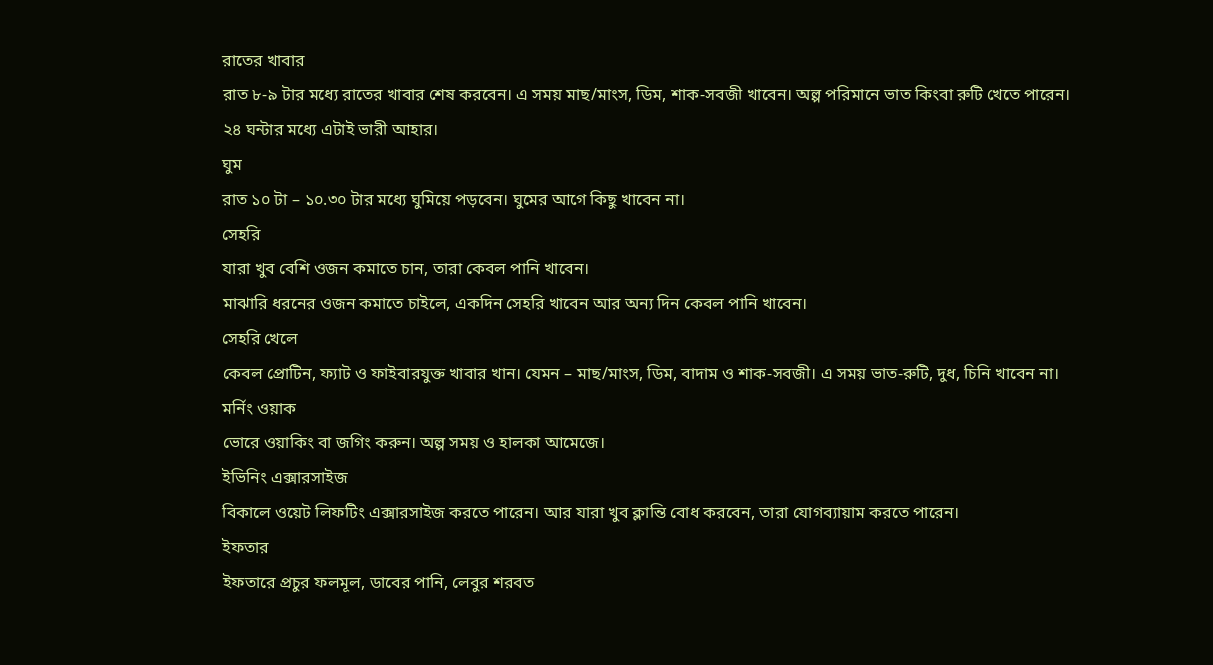রাতের খাবার
রাত ৮-৯ টার মধ্যে রাতের খাবার শেষ করবেন। এ সময় মাছ/মাংস, ডিম, শাক-সবজী খাবেন। অল্প পরিমানে ভাত কিংবা রুটি খেতে পারেন। ২৪ ঘন্টার মধ্যে এটাই ভারী আহার।
ঘুম
রাত ১০ টা – ১০.৩০ টার মধ্যে ঘুমিয়ে পড়বেন। ঘুমের আগে কিছু খাবেন না।
সেহরি
যারা খুব বেশি ওজন কমাতে চান, তারা কেবল পানি খাবেন।
মাঝারি ধরনের ওজন কমাতে চাইলে, একদিন সেহরি খাবেন আর অন্য দিন কেবল পানি খাবেন।
সেহরি খেলে
কেবল প্রোটিন, ফ্যাট ও ফাইবারযুক্ত খাবার খান। যেমন – মাছ/মাংস, ডিম, বাদাম ও শাক-সবজী। এ সময় ভাত-রুটি, দুধ, চিনি খাবেন না।
মর্নিং ওয়াক
ভোরে ওয়াকিং বা জগিং করুন। অল্প সময় ও হালকা আমেজে।
ইভিনিং এক্সারসাইজ
বিকালে ওয়েট লিফটিং এক্সারসাইজ করতে পারেন। আর যারা খুব ক্লান্তি বোধ করবেন, তারা যোগব্যায়াম করতে পারেন।
ইফতার
ইফতারে প্রচুর ফলমূল, ডাবের পানি, লেবুর শরবত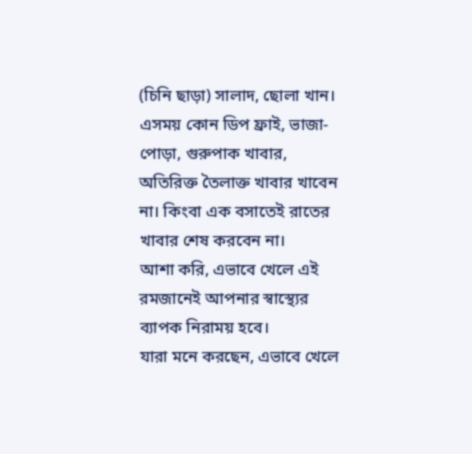(চিনি ছাড়া) সালাদ, ছোলা খান। এসময় কোন ডিপ ফ্রাই, ভাজা-পোড়া, গুরুপাক খাবার, অতিরিক্ত তৈলাক্ত খাবার খাবেন না। কিংবা এক বসাতেই রাতের খাবার শেষ করবেন না।
আশা করি, এভাবে খেলে এই রমজানেই আপনার স্বাস্থ্যের ব্যাপক নিরাময় হবে।
যারা মনে করছেন, এভাবে খেলে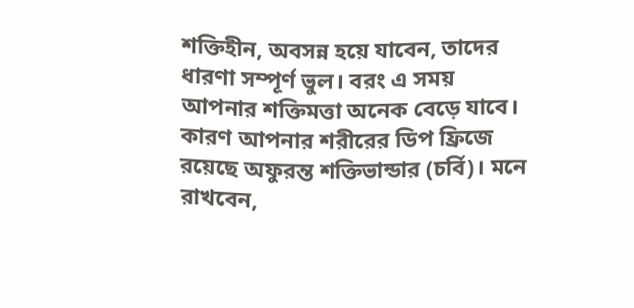শক্তিহীন, অবসন্ন হয়ে যাবেন, তাদের ধারণা সম্পূর্ণ ভুল। বরং এ সময় আপনার শক্তিমত্তা অনেক বেড়ে যাবে। কারণ আপনার শরীরের ডিপ ফ্রিজে রয়েছে অফুরন্ত শক্তিভান্ডার (চর্বি)। মনে রাখবেন,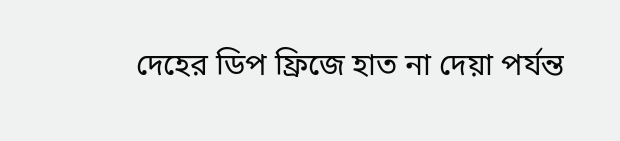দেহের ডিপ ফ্রিজে হাত না দেয়া পর্যন্ত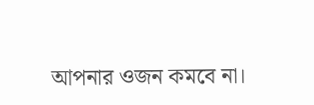আপনার ওজন কমবে না।